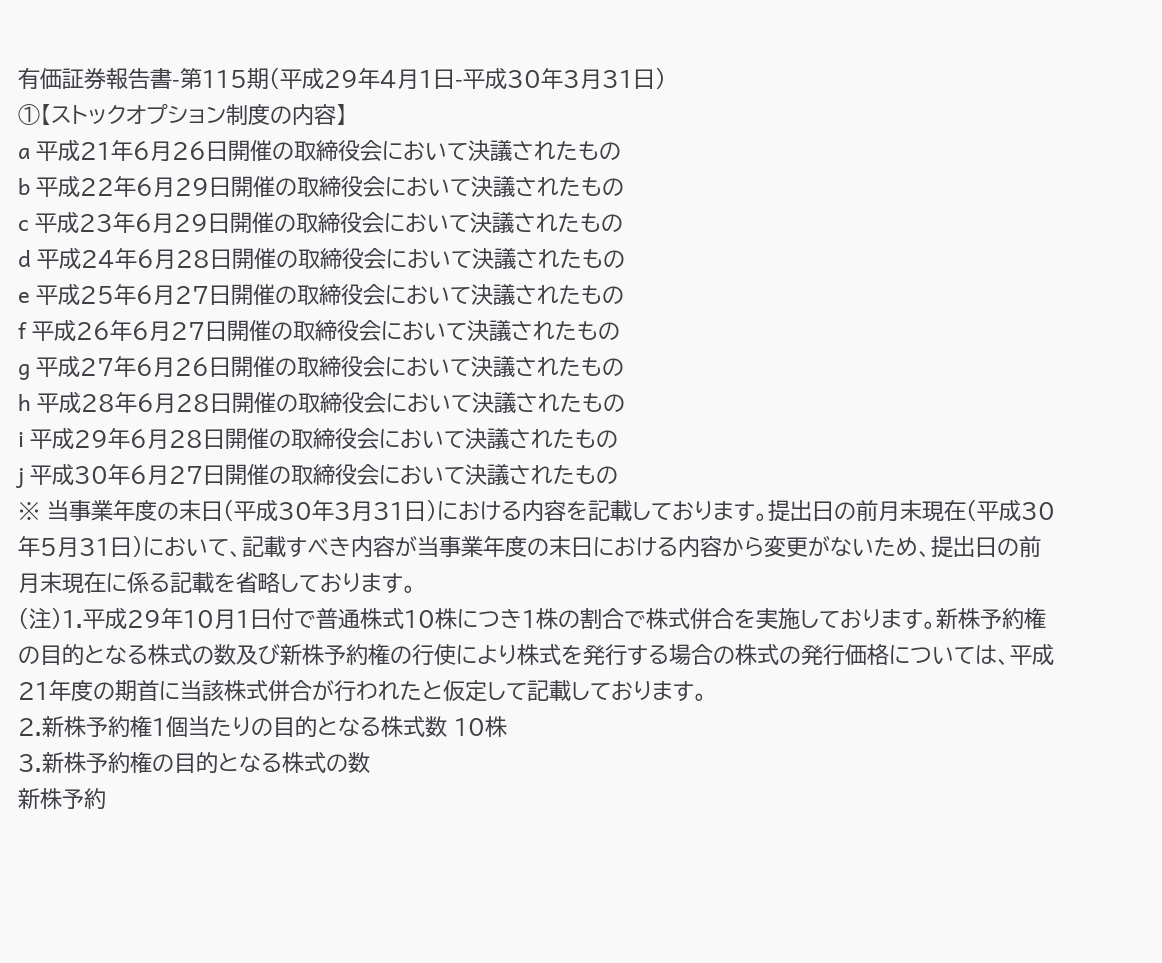有価証券報告書-第115期(平成29年4月1日-平成30年3月31日)
①【ストックオプション制度の内容】
a 平成21年6月26日開催の取締役会において決議されたもの
b 平成22年6月29日開催の取締役会において決議されたもの
c 平成23年6月29日開催の取締役会において決議されたもの
d 平成24年6月28日開催の取締役会において決議されたもの
e 平成25年6月27日開催の取締役会において決議されたもの
f 平成26年6月27日開催の取締役会において決議されたもの
g 平成27年6月26日開催の取締役会において決議されたもの
h 平成28年6月28日開催の取締役会において決議されたもの
i 平成29年6月28日開催の取締役会において決議されたもの
j 平成30年6月27日開催の取締役会において決議されたもの
※ 当事業年度の末日(平成30年3月31日)における内容を記載しております。提出日の前月末現在(平成30年5月31日)において、記載すべき内容が当事業年度の末日における内容から変更がないため、提出日の前月末現在に係る記載を省略しております。
(注)1.平成29年10月1日付で普通株式10株につき1株の割合で株式併合を実施しております。新株予約権の目的となる株式の数及び新株予約権の行使により株式を発行する場合の株式の発行価格については、平成21年度の期首に当該株式併合が行われたと仮定して記載しております。
2.新株予約権1個当たりの目的となる株式数 10株
3.新株予約権の目的となる株式の数
新株予約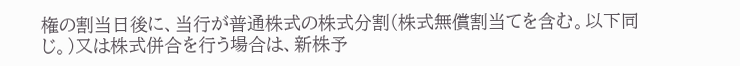権の割当日後に、当行が普通株式の株式分割(株式無償割当てを含む。以下同じ。)又は株式併合を行う場合は、新株予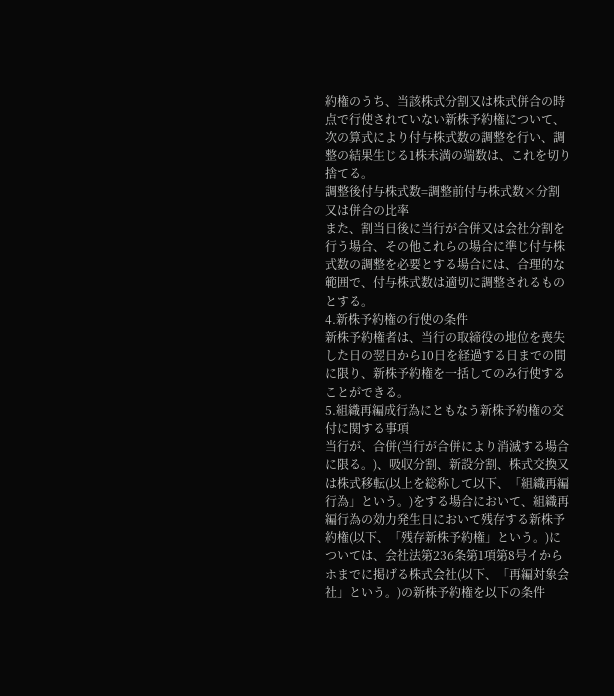約権のうち、当該株式分割又は株式併合の時点で行使されていない新株予約権について、次の算式により付与株式数の調整を行い、調整の結果生じる1株未満の端数は、これを切り捨てる。
調整後付与株式数=調整前付与株式数×分割又は併合の比率
また、割当日後に当行が合併又は会社分割を行う場合、その他これらの場合に準じ付与株式数の調整を必要とする場合には、合理的な範囲で、付与株式数は適切に調整されるものとする。
4.新株予約権の行使の条件
新株予約権者は、当行の取締役の地位を喪失した日の翌日から10日を経過する日までの間に限り、新株予約権を一括してのみ行使することができる。
5.組織再編成行為にともなう新株予約権の交付に関する事項
当行が、合併(当行が合併により消滅する場合に限る。)、吸収分割、新設分割、株式交換又は株式移転(以上を総称して以下、「組織再編行為」という。)をする場合において、組織再編行為の効力発生日において残存する新株予約権(以下、「残存新株予約権」という。)については、会社法第236条第1項第8号イからホまでに掲げる株式会社(以下、「再編対象会社」という。)の新株予約権を以下の条件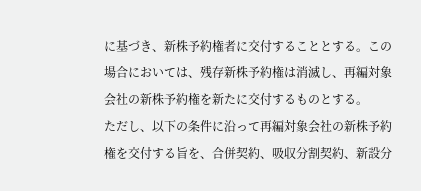に基づき、新株予約権者に交付することとする。この場合においては、残存新株予約権は消滅し、再編対象会社の新株予約権を新たに交付するものとする。
ただし、以下の条件に沿って再編対象会社の新株予約権を交付する旨を、合併契約、吸収分割契約、新設分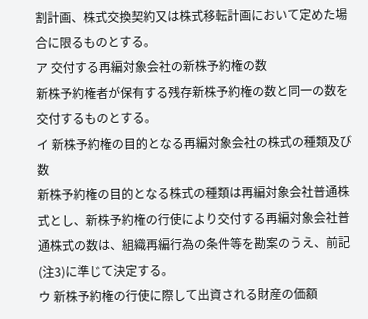割計画、株式交換契約又は株式移転計画において定めた場合に限るものとする。
ア 交付する再編対象会社の新株予約権の数
新株予約権者が保有する残存新株予約権の数と同一の数を交付するものとする。
イ 新株予約権の目的となる再編対象会社の株式の種類及び数
新株予約権の目的となる株式の種類は再編対象会社普通株式とし、新株予約権の行使により交付する再編対象会社普通株式の数は、組織再編行為の条件等を勘案のうえ、前記(注3)に準じて決定する。
ウ 新株予約権の行使に際して出資される財産の価額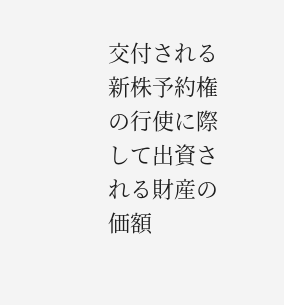交付される新株予約権の行使に際して出資される財産の価額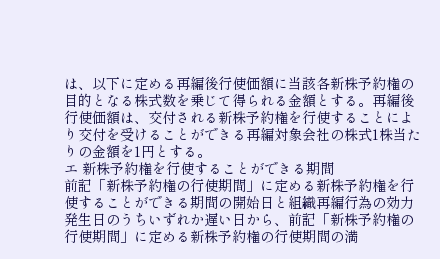は、以下に定める再編後行使価額に当該各新株予約権の目的となる株式数を乗じて得られる金額とする。再編後行使価額は、交付される新株予約権を行使することにより交付を受けることができる再編対象会社の株式1株当たりの金額を1円とする。
エ 新株予約権を行使することができる期間
前記「新株予約権の行使期間」に定める新株予約権を行使することができる期間の開始日と組織再編行為の効力発生日のうちいずれか遅い日から、前記「新株予約権の行使期間」に定める新株予約権の行使期間の満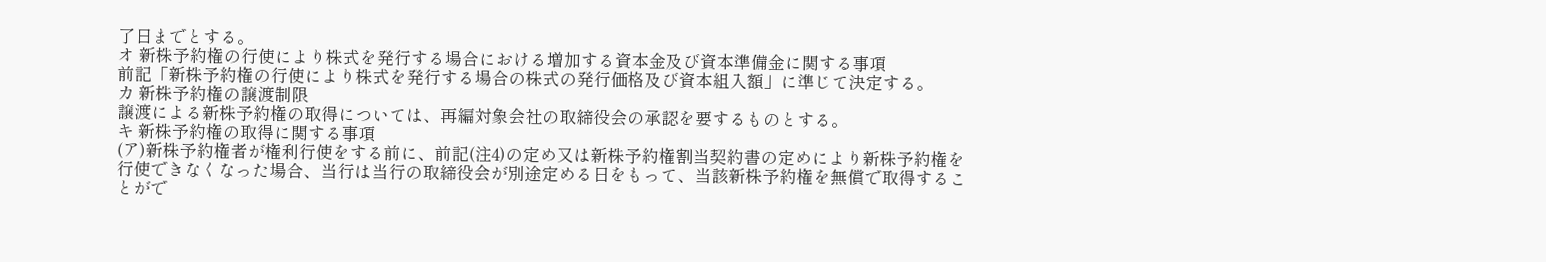了日までとする。
オ 新株予約権の行使により株式を発行する場合における増加する資本金及び資本準備金に関する事項
前記「新株予約権の行使により株式を発行する場合の株式の発行価格及び資本組入額」に準じて決定する。
カ 新株予約権の譲渡制限
譲渡による新株予約権の取得については、再編対象会社の取締役会の承認を要するものとする。
キ 新株予約権の取得に関する事項
(ア)新株予約権者が権利行使をする前に、前記(注4)の定め又は新株予約権割当契約書の定めにより新株予約権を行使できなくなった場合、当行は当行の取締役会が別途定める日をもって、当該新株予約権を無償で取得することがで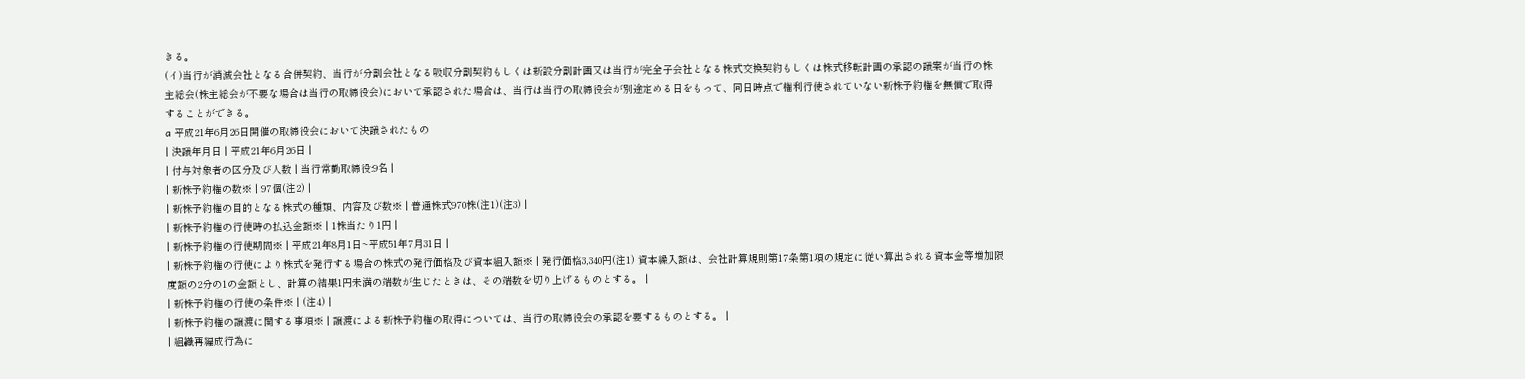きる。
(イ)当行が消滅会社となる合併契約、当行が分割会社となる吸収分割契約もしくは新設分割計画又は当行が完全子会社となる株式交換契約もしくは株式移転計画の承認の議案が当行の株主総会(株主総会が不要な場合は当行の取締役会)において承認された場合は、当行は当行の取締役会が別途定める日をもって、同日時点で権利行使されていない新株予約権を無償で取得することができる。
a 平成21年6月26日開催の取締役会において決議されたもの
| 決議年月日 | 平成21年6月26日 |
| 付与対象者の区分及び人数 | 当行常勤取締役:9名 |
| 新株予約権の数※ | 97個(注2) |
| 新株予約権の目的となる株式の種類、内容及び数※ | 普通株式970株(注1)(注3) |
| 新株予約権の行使時の払込金額※ | 1株当たり1円 |
| 新株予約権の行使期間※ | 平成21年8月1日~平成51年7月31日 |
| 新株予約権の行使により株式を発行する場合の株式の発行価格及び資本組入額※ | 発行価格3,340円(注1) 資本繰入額は、会社計算規則第17条第1項の規定に従い算出される資本金等増加限度額の2分の1の金額とし、計算の結果1円未満の端数が生じたときは、その端数を切り上げるものとする。 |
| 新株予約権の行使の条件※ | (注4) |
| 新株予約権の譲渡に関する事項※ | 譲渡による新株予約権の取得については、当行の取締役会の承認を要するものとする。 |
| 組織再編成行為に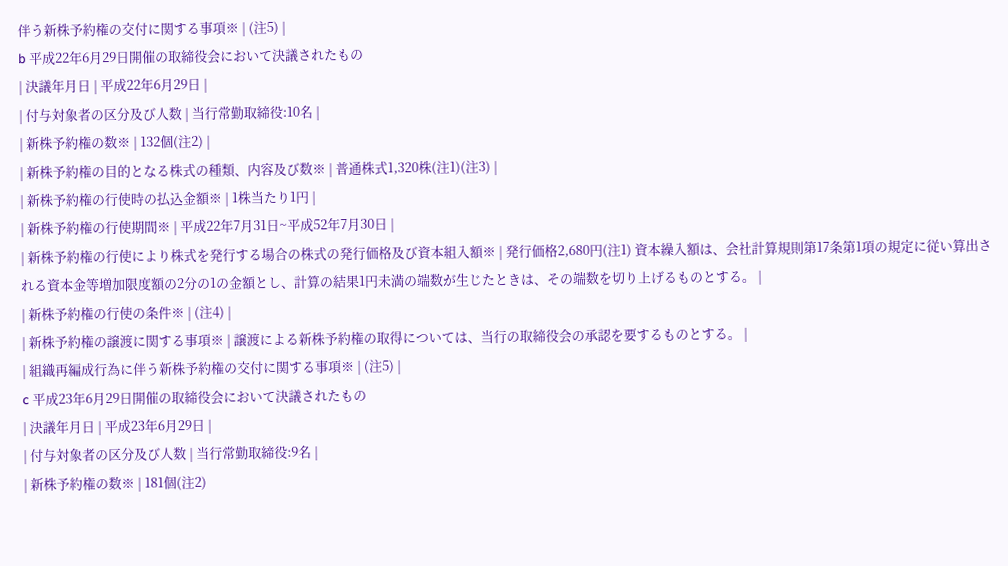伴う新株予約権の交付に関する事項※ | (注5) |
b 平成22年6月29日開催の取締役会において決議されたもの
| 決議年月日 | 平成22年6月29日 |
| 付与対象者の区分及び人数 | 当行常勤取締役:10名 |
| 新株予約権の数※ | 132個(注2) |
| 新株予約権の目的となる株式の種類、内容及び数※ | 普通株式1,320株(注1)(注3) |
| 新株予約権の行使時の払込金額※ | 1株当たり1円 |
| 新株予約権の行使期間※ | 平成22年7月31日~平成52年7月30日 |
| 新株予約権の行使により株式を発行する場合の株式の発行価格及び資本組入額※ | 発行価格2,680円(注1) 資本繰入額は、会社計算規則第17条第1項の規定に従い算出される資本金等増加限度額の2分の1の金額とし、計算の結果1円未満の端数が生じたときは、その端数を切り上げるものとする。 |
| 新株予約権の行使の条件※ | (注4) |
| 新株予約権の譲渡に関する事項※ | 譲渡による新株予約権の取得については、当行の取締役会の承認を要するものとする。 |
| 組織再編成行為に伴う新株予約権の交付に関する事項※ | (注5) |
c 平成23年6月29日開催の取締役会において決議されたもの
| 決議年月日 | 平成23年6月29日 |
| 付与対象者の区分及び人数 | 当行常勤取締役:9名 |
| 新株予約権の数※ | 181個(注2)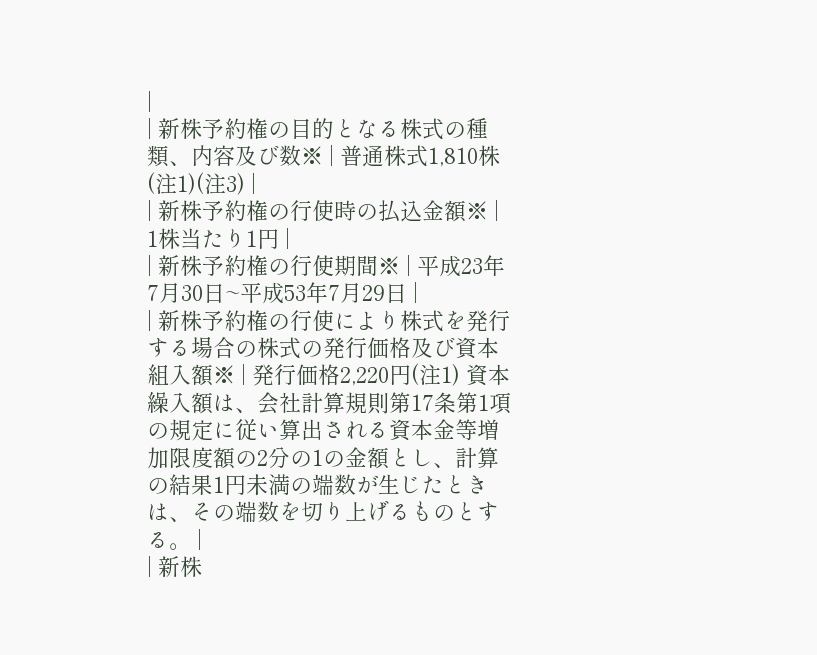|
| 新株予約権の目的となる株式の種類、内容及び数※ | 普通株式1,810株(注1)(注3) |
| 新株予約権の行使時の払込金額※ | 1株当たり1円 |
| 新株予約権の行使期間※ | 平成23年7月30日~平成53年7月29日 |
| 新株予約権の行使により株式を発行する場合の株式の発行価格及び資本組入額※ | 発行価格2,220円(注1) 資本繰入額は、会社計算規則第17条第1項の規定に従い算出される資本金等増加限度額の2分の1の金額とし、計算の結果1円未満の端数が生じたときは、その端数を切り上げるものとする。 |
| 新株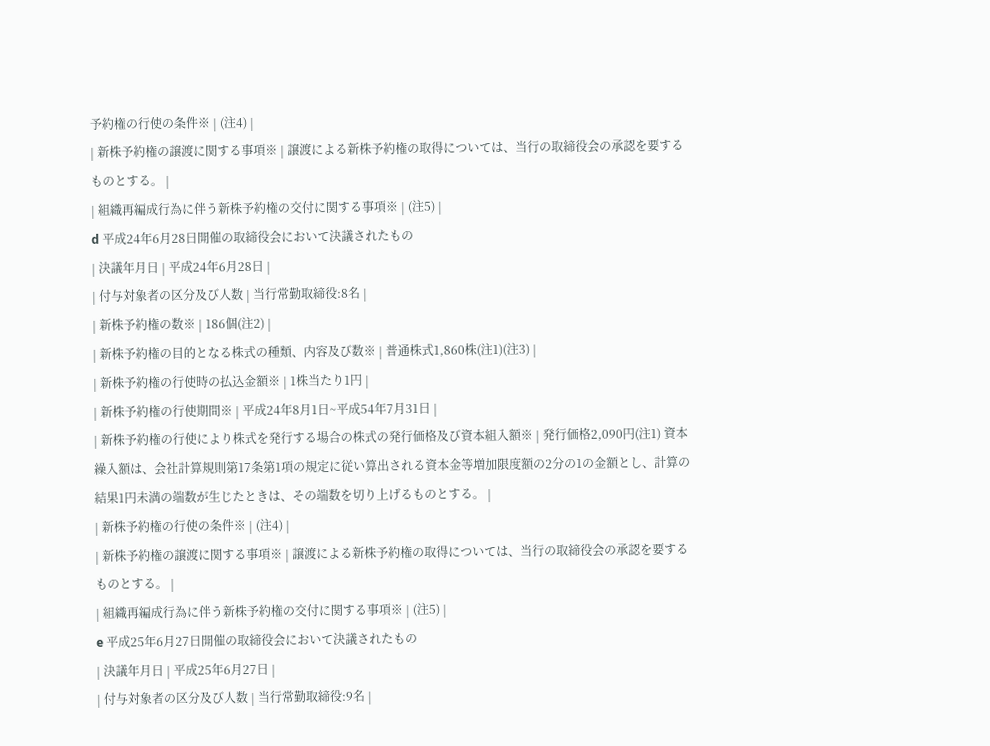予約権の行使の条件※ | (注4) |
| 新株予約権の譲渡に関する事項※ | 譲渡による新株予約権の取得については、当行の取締役会の承認を要するものとする。 |
| 組織再編成行為に伴う新株予約権の交付に関する事項※ | (注5) |
d 平成24年6月28日開催の取締役会において決議されたもの
| 決議年月日 | 平成24年6月28日 |
| 付与対象者の区分及び人数 | 当行常勤取締役:8名 |
| 新株予約権の数※ | 186個(注2) |
| 新株予約権の目的となる株式の種類、内容及び数※ | 普通株式1,860株(注1)(注3) |
| 新株予約権の行使時の払込金額※ | 1株当たり1円 |
| 新株予約権の行使期間※ | 平成24年8月1日~平成54年7月31日 |
| 新株予約権の行使により株式を発行する場合の株式の発行価格及び資本組入額※ | 発行価格2,090円(注1) 資本繰入額は、会社計算規則第17条第1項の規定に従い算出される資本金等増加限度額の2分の1の金額とし、計算の結果1円未満の端数が生じたときは、その端数を切り上げるものとする。 |
| 新株予約権の行使の条件※ | (注4) |
| 新株予約権の譲渡に関する事項※ | 譲渡による新株予約権の取得については、当行の取締役会の承認を要するものとする。 |
| 組織再編成行為に伴う新株予約権の交付に関する事項※ | (注5) |
e 平成25年6月27日開催の取締役会において決議されたもの
| 決議年月日 | 平成25年6月27日 |
| 付与対象者の区分及び人数 | 当行常勤取締役:9名 |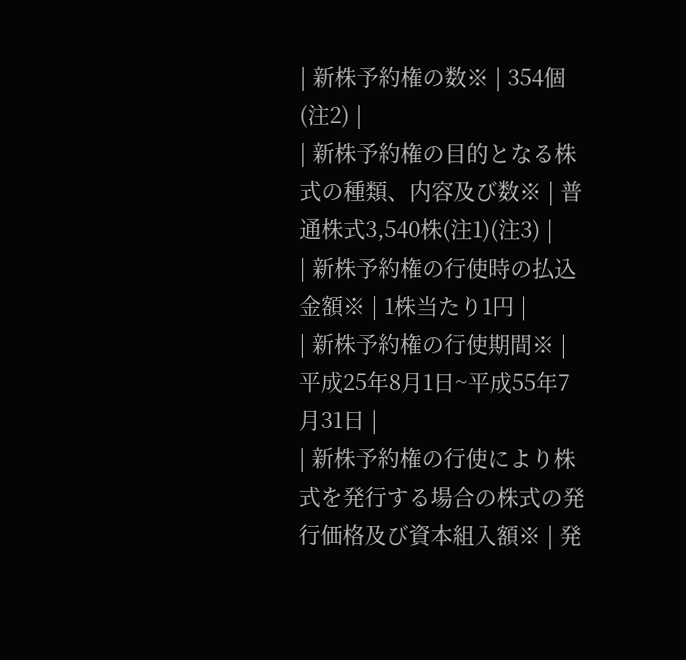| 新株予約権の数※ | 354個(注2) |
| 新株予約権の目的となる株式の種類、内容及び数※ | 普通株式3,540株(注1)(注3) |
| 新株予約権の行使時の払込金額※ | 1株当たり1円 |
| 新株予約権の行使期間※ | 平成25年8月1日~平成55年7月31日 |
| 新株予約権の行使により株式を発行する場合の株式の発行価格及び資本組入額※ | 発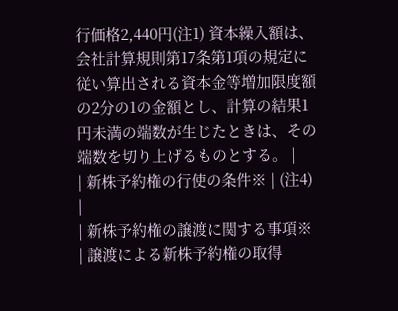行価格2,440円(注1) 資本繰入額は、会社計算規則第17条第1項の規定に従い算出される資本金等増加限度額の2分の1の金額とし、計算の結果1円未満の端数が生じたときは、その端数を切り上げるものとする。 |
| 新株予約権の行使の条件※ | (注4) |
| 新株予約権の譲渡に関する事項※ | 譲渡による新株予約権の取得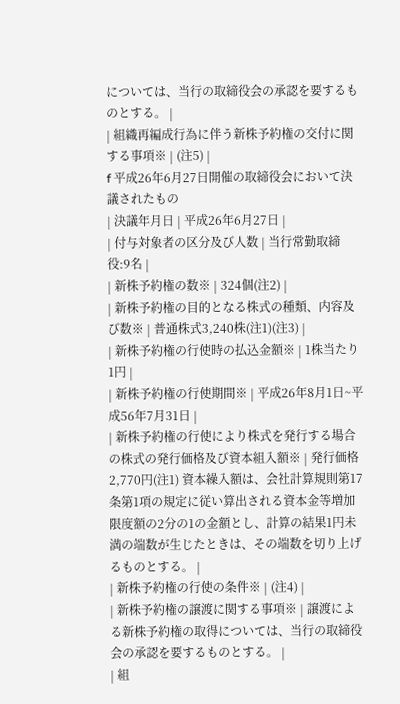については、当行の取締役会の承認を要するものとする。 |
| 組織再編成行為に伴う新株予約権の交付に関する事項※ | (注5) |
f 平成26年6月27日開催の取締役会において決議されたもの
| 決議年月日 | 平成26年6月27日 |
| 付与対象者の区分及び人数 | 当行常勤取締役:9名 |
| 新株予約権の数※ | 324個(注2) |
| 新株予約権の目的となる株式の種類、内容及び数※ | 普通株式3,240株(注1)(注3) |
| 新株予約権の行使時の払込金額※ | 1株当たり1円 |
| 新株予約権の行使期間※ | 平成26年8月1日~平成56年7月31日 |
| 新株予約権の行使により株式を発行する場合の株式の発行価格及び資本組入額※ | 発行価格2,770円(注1) 資本繰入額は、会社計算規則第17条第1項の規定に従い算出される資本金等増加限度額の2分の1の金額とし、計算の結果1円未満の端数が生じたときは、その端数を切り上げるものとする。 |
| 新株予約権の行使の条件※ | (注4) |
| 新株予約権の譲渡に関する事項※ | 譲渡による新株予約権の取得については、当行の取締役会の承認を要するものとする。 |
| 組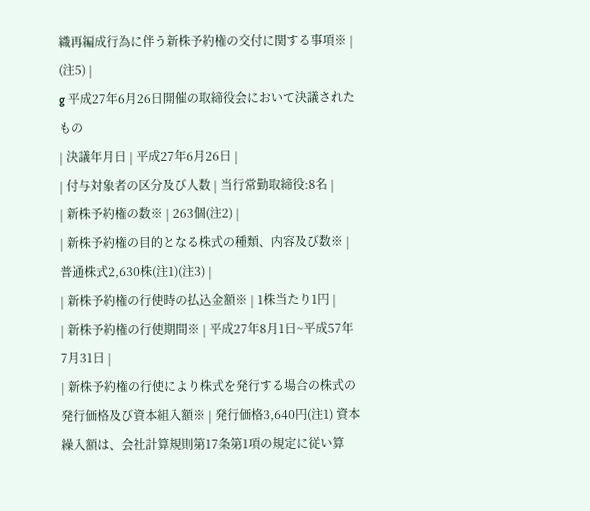織再編成行為に伴う新株予約権の交付に関する事項※ | (注5) |
g 平成27年6月26日開催の取締役会において決議されたもの
| 決議年月日 | 平成27年6月26日 |
| 付与対象者の区分及び人数 | 当行常勤取締役:8名 |
| 新株予約権の数※ | 263個(注2) |
| 新株予約権の目的となる株式の種類、内容及び数※ | 普通株式2,630株(注1)(注3) |
| 新株予約権の行使時の払込金額※ | 1株当たり1円 |
| 新株予約権の行使期間※ | 平成27年8月1日~平成57年7月31日 |
| 新株予約権の行使により株式を発行する場合の株式の発行価格及び資本組入額※ | 発行価格3,640円(注1) 資本繰入額は、会社計算規則第17条第1項の規定に従い算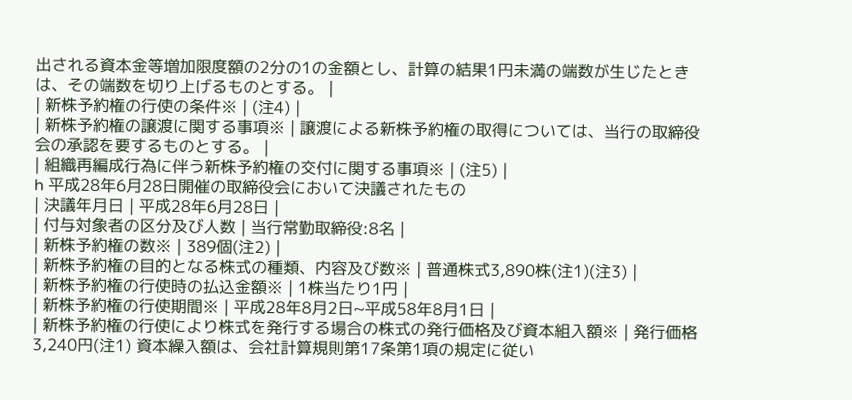出される資本金等増加限度額の2分の1の金額とし、計算の結果1円未満の端数が生じたときは、その端数を切り上げるものとする。 |
| 新株予約権の行使の条件※ | (注4) |
| 新株予約権の譲渡に関する事項※ | 譲渡による新株予約権の取得については、当行の取締役会の承認を要するものとする。 |
| 組織再編成行為に伴う新株予約権の交付に関する事項※ | (注5) |
h 平成28年6月28日開催の取締役会において決議されたもの
| 決議年月日 | 平成28年6月28日 |
| 付与対象者の区分及び人数 | 当行常勤取締役:8名 |
| 新株予約権の数※ | 389個(注2) |
| 新株予約権の目的となる株式の種類、内容及び数※ | 普通株式3,890株(注1)(注3) |
| 新株予約権の行使時の払込金額※ | 1株当たり1円 |
| 新株予約権の行使期間※ | 平成28年8月2日~平成58年8月1日 |
| 新株予約権の行使により株式を発行する場合の株式の発行価格及び資本組入額※ | 発行価格3,240円(注1) 資本繰入額は、会社計算規則第17条第1項の規定に従い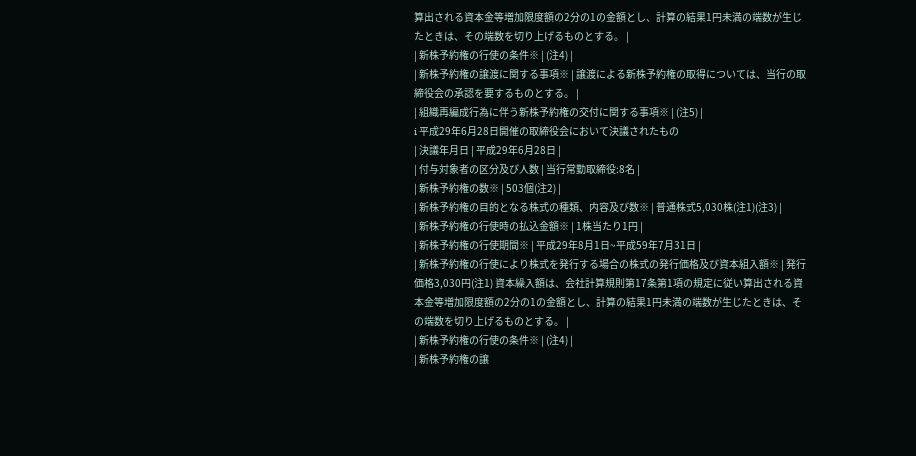算出される資本金等増加限度額の2分の1の金額とし、計算の結果1円未満の端数が生じたときは、その端数を切り上げるものとする。 |
| 新株予約権の行使の条件※ | (注4) |
| 新株予約権の譲渡に関する事項※ | 譲渡による新株予約権の取得については、当行の取締役会の承認を要するものとする。 |
| 組織再編成行為に伴う新株予約権の交付に関する事項※ | (注5) |
i 平成29年6月28日開催の取締役会において決議されたもの
| 決議年月日 | 平成29年6月28日 |
| 付与対象者の区分及び人数 | 当行常勤取締役:8名 |
| 新株予約権の数※ | 503個(注2) |
| 新株予約権の目的となる株式の種類、内容及び数※ | 普通株式5,030株(注1)(注3) |
| 新株予約権の行使時の払込金額※ | 1株当たり1円 |
| 新株予約権の行使期間※ | 平成29年8月1日~平成59年7月31日 |
| 新株予約権の行使により株式を発行する場合の株式の発行価格及び資本組入額※ | 発行価格3,030円(注1) 資本繰入額は、会社計算規則第17条第1項の規定に従い算出される資本金等増加限度額の2分の1の金額とし、計算の結果1円未満の端数が生じたときは、その端数を切り上げるものとする。 |
| 新株予約権の行使の条件※ | (注4) |
| 新株予約権の譲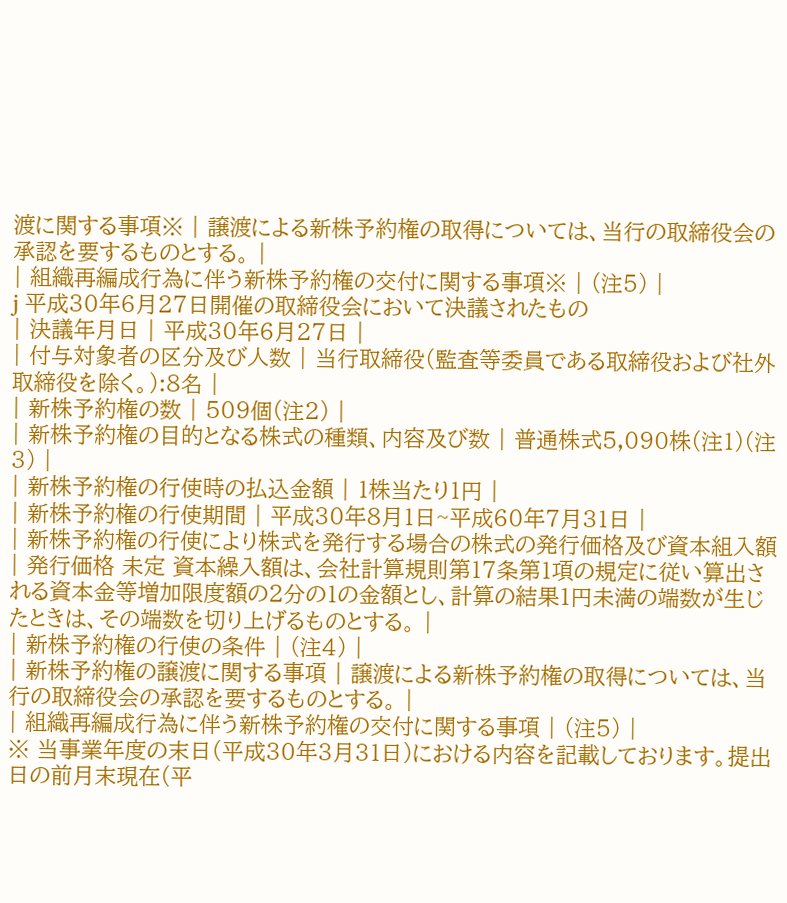渡に関する事項※ | 譲渡による新株予約権の取得については、当行の取締役会の承認を要するものとする。 |
| 組織再編成行為に伴う新株予約権の交付に関する事項※ | (注5) |
j 平成30年6月27日開催の取締役会において決議されたもの
| 決議年月日 | 平成30年6月27日 |
| 付与対象者の区分及び人数 | 当行取締役(監査等委員である取締役および社外取締役を除く。):8名 |
| 新株予約権の数 | 509個(注2) |
| 新株予約権の目的となる株式の種類、内容及び数 | 普通株式5,090株(注1)(注3) |
| 新株予約権の行使時の払込金額 | 1株当たり1円 |
| 新株予約権の行使期間 | 平成30年8月1日~平成60年7月31日 |
| 新株予約権の行使により株式を発行する場合の株式の発行価格及び資本組入額 | 発行価格 未定 資本繰入額は、会社計算規則第17条第1項の規定に従い算出される資本金等増加限度額の2分の1の金額とし、計算の結果1円未満の端数が生じたときは、その端数を切り上げるものとする。 |
| 新株予約権の行使の条件 | (注4) |
| 新株予約権の譲渡に関する事項 | 譲渡による新株予約権の取得については、当行の取締役会の承認を要するものとする。 |
| 組織再編成行為に伴う新株予約権の交付に関する事項 | (注5) |
※ 当事業年度の末日(平成30年3月31日)における内容を記載しております。提出日の前月末現在(平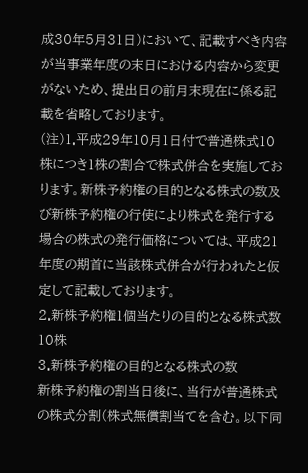成30年5月31日)において、記載すべき内容が当事業年度の末日における内容から変更がないため、提出日の前月末現在に係る記載を省略しております。
(注)1.平成29年10月1日付で普通株式10株につき1株の割合で株式併合を実施しております。新株予約権の目的となる株式の数及び新株予約権の行使により株式を発行する場合の株式の発行価格については、平成21年度の期首に当該株式併合が行われたと仮定して記載しております。
2.新株予約権1個当たりの目的となる株式数 10株
3.新株予約権の目的となる株式の数
新株予約権の割当日後に、当行が普通株式の株式分割(株式無償割当てを含む。以下同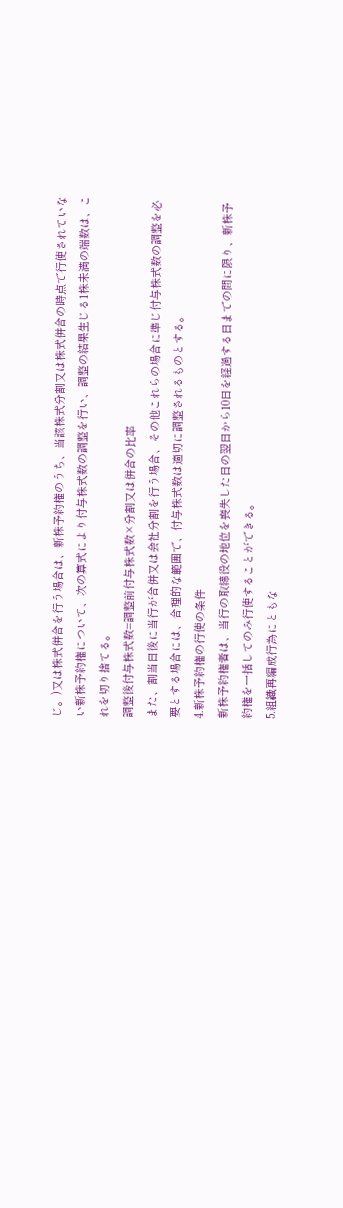じ。)又は株式併合を行う場合は、新株予約権のうち、当該株式分割又は株式併合の時点で行使されていない新株予約権について、次の算式により付与株式数の調整を行い、調整の結果生じる1株未満の端数は、これを切り捨てる。
調整後付与株式数=調整前付与株式数×分割又は併合の比率
また、割当日後に当行が合併又は会社分割を行う場合、その他これらの場合に準じ付与株式数の調整を必要とする場合には、合理的な範囲で、付与株式数は適切に調整されるものとする。
4.新株予約権の行使の条件
新株予約権者は、当行の取締役の地位を喪失した日の翌日から10日を経過する日までの間に限り、新株予約権を一括してのみ行使することができる。
5.組織再編成行為にともな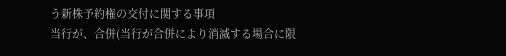う新株予約権の交付に関する事項
当行が、合併(当行が合併により消滅する場合に限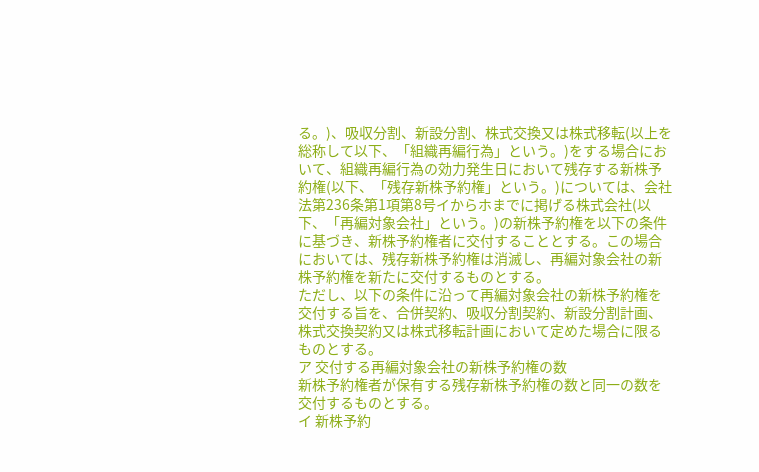る。)、吸収分割、新設分割、株式交換又は株式移転(以上を総称して以下、「組織再編行為」という。)をする場合において、組織再編行為の効力発生日において残存する新株予約権(以下、「残存新株予約権」という。)については、会社法第236条第1項第8号イからホまでに掲げる株式会社(以下、「再編対象会社」という。)の新株予約権を以下の条件に基づき、新株予約権者に交付することとする。この場合においては、残存新株予約権は消滅し、再編対象会社の新株予約権を新たに交付するものとする。
ただし、以下の条件に沿って再編対象会社の新株予約権を交付する旨を、合併契約、吸収分割契約、新設分割計画、株式交換契約又は株式移転計画において定めた場合に限るものとする。
ア 交付する再編対象会社の新株予約権の数
新株予約権者が保有する残存新株予約権の数と同一の数を交付するものとする。
イ 新株予約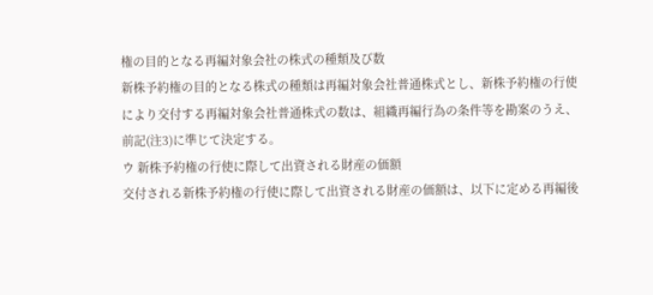権の目的となる再編対象会社の株式の種類及び数
新株予約権の目的となる株式の種類は再編対象会社普通株式とし、新株予約権の行使により交付する再編対象会社普通株式の数は、組織再編行為の条件等を勘案のうえ、前記(注3)に準じて決定する。
ウ 新株予約権の行使に際して出資される財産の価額
交付される新株予約権の行使に際して出資される財産の価額は、以下に定める再編後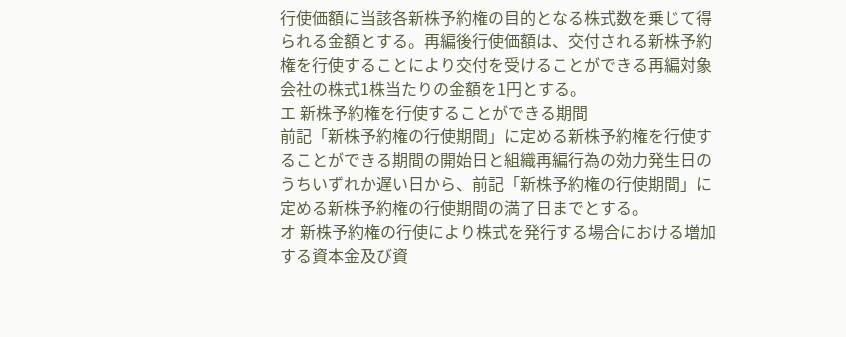行使価額に当該各新株予約権の目的となる株式数を乗じて得られる金額とする。再編後行使価額は、交付される新株予約権を行使することにより交付を受けることができる再編対象会社の株式1株当たりの金額を1円とする。
エ 新株予約権を行使することができる期間
前記「新株予約権の行使期間」に定める新株予約権を行使することができる期間の開始日と組織再編行為の効力発生日のうちいずれか遅い日から、前記「新株予約権の行使期間」に定める新株予約権の行使期間の満了日までとする。
オ 新株予約権の行使により株式を発行する場合における増加する資本金及び資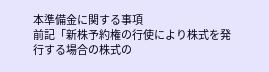本準備金に関する事項
前記「新株予約権の行使により株式を発行する場合の株式の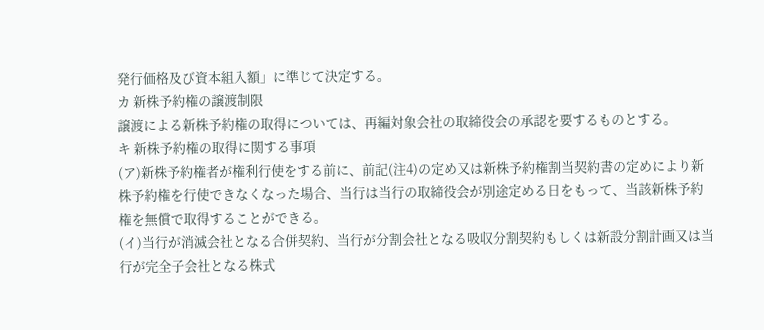発行価格及び資本組入額」に準じて決定する。
カ 新株予約権の譲渡制限
譲渡による新株予約権の取得については、再編対象会社の取締役会の承認を要するものとする。
キ 新株予約権の取得に関する事項
(ア)新株予約権者が権利行使をする前に、前記(注4)の定め又は新株予約権割当契約書の定めにより新株予約権を行使できなくなった場合、当行は当行の取締役会が別途定める日をもって、当該新株予約権を無償で取得することができる。
(イ)当行が消滅会社となる合併契約、当行が分割会社となる吸収分割契約もしくは新設分割計画又は当行が完全子会社となる株式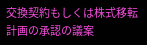交換契約もしくは株式移転計画の承認の議案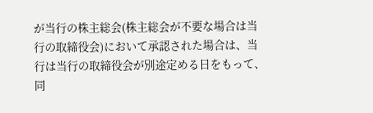が当行の株主総会(株主総会が不要な場合は当行の取締役会)において承認された場合は、当行は当行の取締役会が別途定める日をもって、同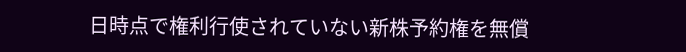日時点で権利行使されていない新株予約権を無償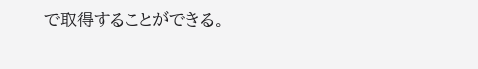で取得することができる。